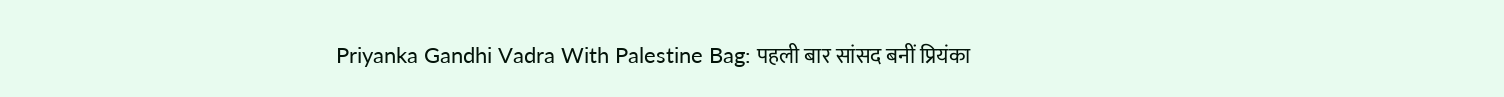Priyanka Gandhi Vadra With Palestine Bag: पहली बार सांसद बनीं प्रियंका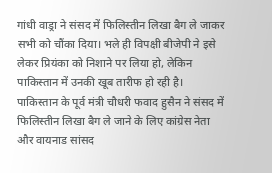गांधी वाड्रा ने संसद में फिलिस्तीन लिखा बैग ले जाकर सभी को चौंका दिया। भले ही विपक्षी बीजेपी ने इसे लेकर प्रियंका को निशाने पर लिया हो, लेकिन पाकिस्तान में उनकी खूब तारीफ हो रही है। पाकिस्तान के पूर्व मंत्री चौधरी फवाद हुसैन ने संसद में फिलिस्तीन लिखा बैग ले जाने के लिए कांग्रेस नेता और वायनाड सांसद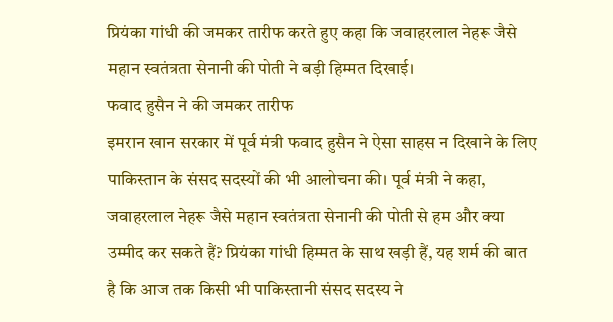प्रियंका गांधी की जमकर तारीफ करते हुए कहा कि जवाहरलाल नेहरू जैसे महान स्वतंत्रता सेनानी की पोती ने बड़ी हिम्मत दिखाई।
फवाद हुसैन ने की जमकर तारीफ
इमरान खान सरकार में पूर्व मंत्री फवाद हुसैन ने ऐसा साहस न दिखाने के लिए पाकिस्तान के संसद सदस्यों की भी आलोचना की। पूर्व मंत्री ने कहा, जवाहरलाल नेहरू जैसे महान स्वतंत्रता सेनानी की पोती से हम और क्या उम्मीद कर सकते हैं? प्रियंका गांधी हिम्मत के साथ खड़ी हैं, यह शर्म की बात है कि आज तक किसी भी पाकिस्तानी संसद सदस्य ने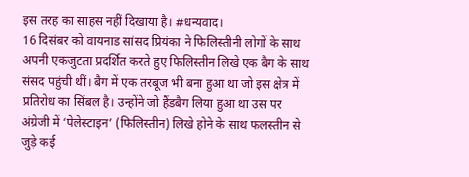इस तरह का साहस नहीं दिखाया है। #धन्यवाद।
16 दिसंबर को वायनाड सांसद प्रियंका ने फिलिस्तीनी लोगों के साथ अपनी एकजुटता प्रदर्शित करते हुए फिलिस्तीन लिखे एक बैग के साथ संसद पहुंची थीं। बैग में एक तरबूज भी बना हुआ था जो इस क्षेत्र में प्रतिरोध का सिंबल है। उन्होंने जो हैंडबैग लिया हुआ था उस पर अंग्रेजी में ‘पेलेस्टाइन’ (फिलिस्तीन) लिखे होने के साथ फलस्तीन से जुड़े कई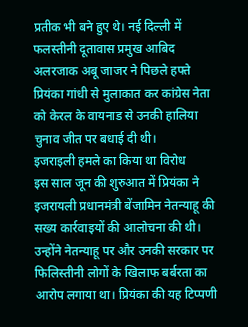प्रतीक भी बने हुए थे। नई दिल्ली में फलस्तीनी दूतावास प्रमुख आबिद अलरजाक अबू जाजर ने पिछले हफ्ते प्रियंका गांधी से मुलाकात कर कांग्रेस नेता को केरल के वायनाड से उनकी हालिया चुनाव जीत पर बधाई दी थी।
इजराइली हमले का किया था विरोध
इस साल जून की शुरुआत में प्रियंका ने इजरायली प्रधानमंत्री बेंजामिन नेतन्याहू की सख्य कार्रवाइयों की आलोचना की थी। उन्होंने नेतन्याहू पर और उनकी सरकार पर फिलिस्तीनी लोगों के खिलाफ बर्बरता का आरोप लगाया था। प्रियंका की यह टिप्पणी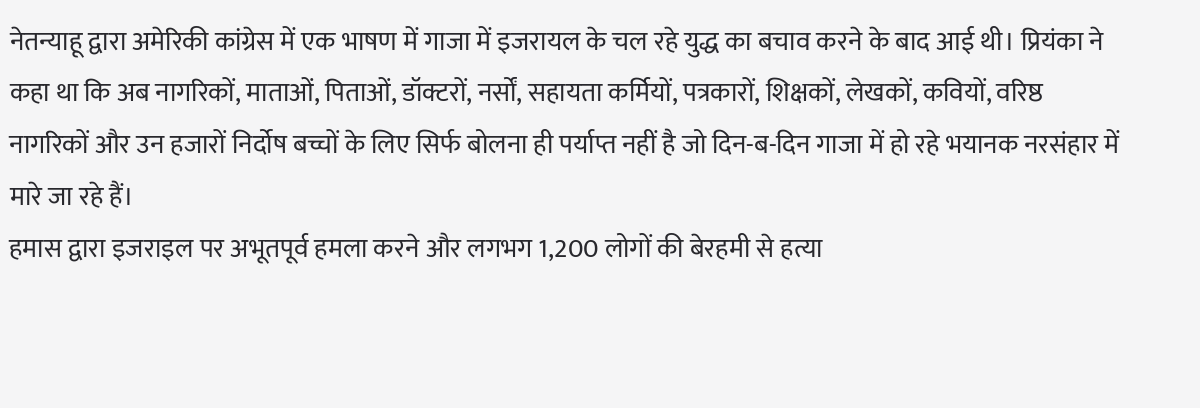नेतन्याहू द्वारा अमेरिकी कांग्रेस में एक भाषण में गाजा में इजरायल के चल रहे युद्ध का बचाव करने के बाद आई थी। प्रियंका ने कहा था कि अब नागरिकों, माताओं, पिताओं, डॉक्टरों, नर्सों, सहायता कर्मियों, पत्रकारों, शिक्षकों, लेखकों, कवियों, वरिष्ठ नागरिकों और उन हजारों निर्दोष बच्चों के लिए सिर्फ बोलना ही पर्याप्त नहीं है जो दिन-ब-दिन गाजा में हो रहे भयानक नरसंहार में मारे जा रहे हैं।
हमास द्वारा इजराइल पर अभूतपूर्व हमला करने और लगभग 1,200 लोगों की बेरहमी से हत्या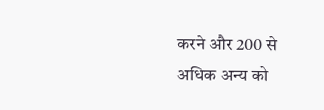करने और 200 से अधिक अन्य को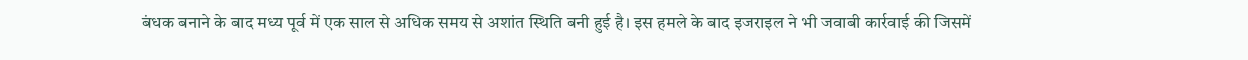बंधक बनाने के बाद मध्य पूर्व में एक साल से अधिक समय से अशांत स्थिति बनी हुई है। इस हमले के बाद इजराइल ने भी जवाबी कार्रवाई की जिसमें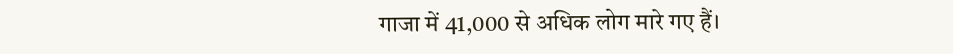गाजा में 41,000 से अधिक लोग मारे गए हैं।